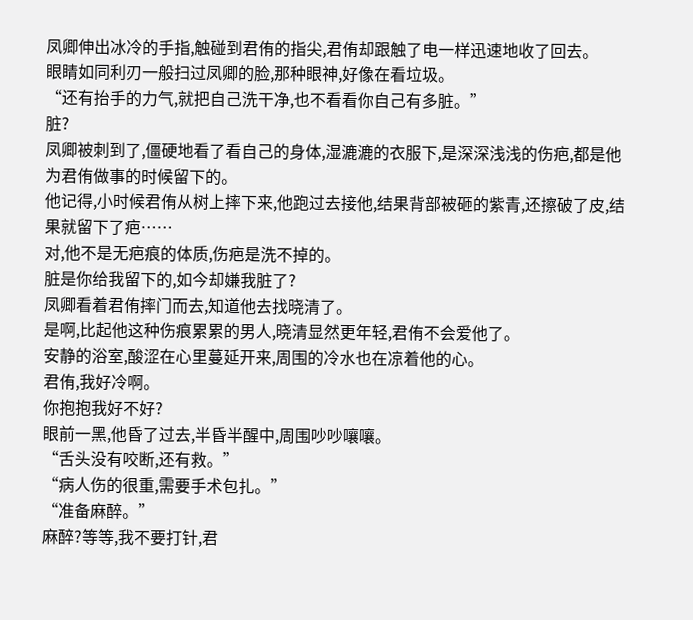凤卿伸出冰冷的手指,触碰到君侑的指尖,君侑却跟触了电一样迅速地收了回去。
眼睛如同利刃一般扫过凤卿的脸,那种眼神,好像在看垃圾。
“还有抬手的力气,就把自己洗干净,也不看看你自己有多脏。”
脏?
凤卿被刺到了,僵硬地看了看自己的身体,湿漉漉的衣服下,是深深浅浅的伤疤,都是他为君侑做事的时候留下的。
他记得,小时候君侑从树上摔下来,他跑过去接他,结果背部被砸的紫青,还擦破了皮,结果就留下了疤……
对,他不是无疤痕的体质,伤疤是洗不掉的。
脏是你给我留下的,如今却嫌我脏了?
凤卿看着君侑摔门而去,知道他去找晓清了。
是啊,比起他这种伤痕累累的男人,晓清显然更年轻,君侑不会爱他了。
安静的浴室,酸涩在心里蔓延开来,周围的冷水也在凉着他的心。
君侑,我好冷啊。
你抱抱我好不好?
眼前一黑,他昏了过去,半昏半醒中,周围吵吵嚷嚷。
“舌头没有咬断,还有救。”
“病人伤的很重,需要手术包扎。”
“准备麻醉。”
麻醉?等等,我不要打针,君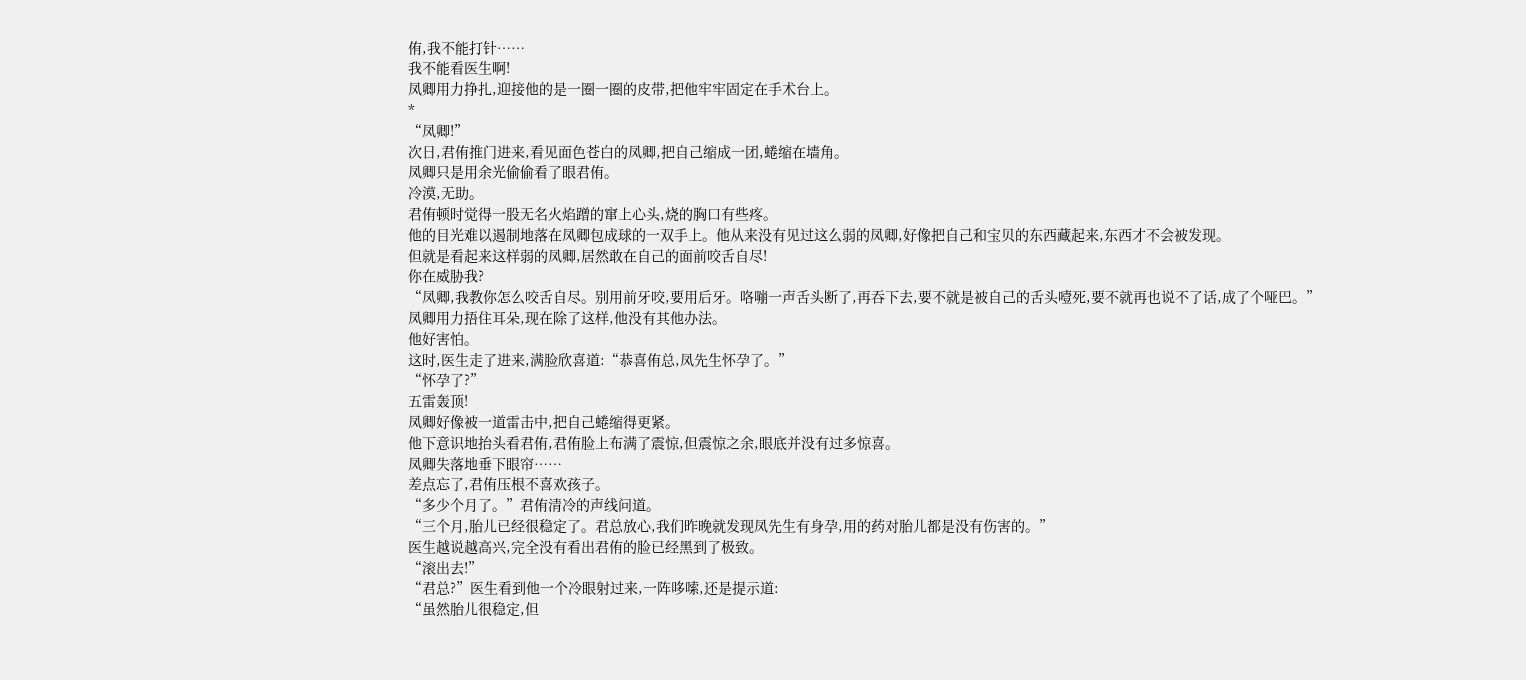侑,我不能打针……
我不能看医生啊!
凤卿用力挣扎,迎接他的是一圈一圈的皮带,把他牢牢固定在手术台上。
*
“凤卿!”
次日,君侑推门进来,看见面色苍白的凤卿,把自己缩成一团,蜷缩在墙角。
凤卿只是用余光偷偷看了眼君侑。
冷漠,无助。
君侑顿时觉得一股无名火焰蹭的窜上心头,烧的胸口有些疼。
他的目光难以遏制地落在凤卿包成球的一双手上。他从来没有见过这么弱的凤卿,好像把自己和宝贝的东西藏起来,东西才不会被发现。
但就是看起来这样弱的凤卿,居然敢在自己的面前咬舌自尽!
你在威胁我?
“凤卿,我教你怎么咬舌自尽。别用前牙咬,要用后牙。咯嘣一声舌头断了,再吞下去,要不就是被自己的舌头噎死,要不就再也说不了话,成了个哑巴。”
凤卿用力捂住耳朵,现在除了这样,他没有其他办法。
他好害怕。
这时,医生走了进来,满脸欣喜道:“恭喜侑总,凤先生怀孕了。”
“怀孕了?”
五雷轰顶!
凤卿好像被一道雷击中,把自己蜷缩得更紧。
他下意识地抬头看君侑,君侑脸上布满了震惊,但震惊之余,眼底并没有过多惊喜。
凤卿失落地垂下眼帘……
差点忘了,君侑压根不喜欢孩子。
“多少个月了。”君侑清冷的声线问道。
“三个月,胎儿已经很稳定了。君总放心,我们昨晚就发现凤先生有身孕,用的药对胎儿都是没有伤害的。”
医生越说越高兴,完全没有看出君侑的脸已经黑到了极致。
“滚出去!”
“君总?”医生看到他一个冷眼射过来,一阵哆嗦,还是提示道:
“虽然胎儿很稳定,但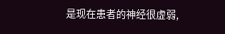是现在患者的神经很虚弱,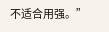不适合用强。”